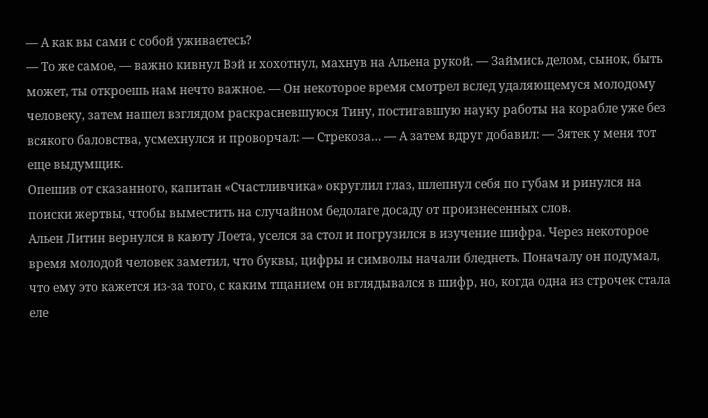— А как вы сами с собой уживаетесь?
— То же самое, — важно кивнул Вэй и хохотнул, махнув на Альена рукой. — Займись делом, сынок, быть может, ты откроешь нам нечто важное. — Он некоторое время смотрел вслед удаляющемуся молодому человеку, затем нашел взглядом раскрасневшуюся Тину, постигавшую науку работы на корабле уже без всякого баловства, усмехнулся и проворчал: — Стрекоза… — А затем вдруг добавил: — Зятек у меня тот еще выдумщик.
Опешив от сказанного, капитан «Счастливчика» округлил глаз, шлепнул себя по губам и ринулся на поиски жертвы, чтобы выместить на случайном бедолаге досаду от произнесенных слов.
Альен Литин вернулся в каюту Лоета, уселся за стол и погрузился в изучение шифра. Через некоторое время молодой человек заметил, что буквы, цифры и символы начали бледнеть. Поначалу он подумал, что ему это кажется из-за того, с каким тщанием он вглядывался в шифр, но, когда одна из строчек стала еле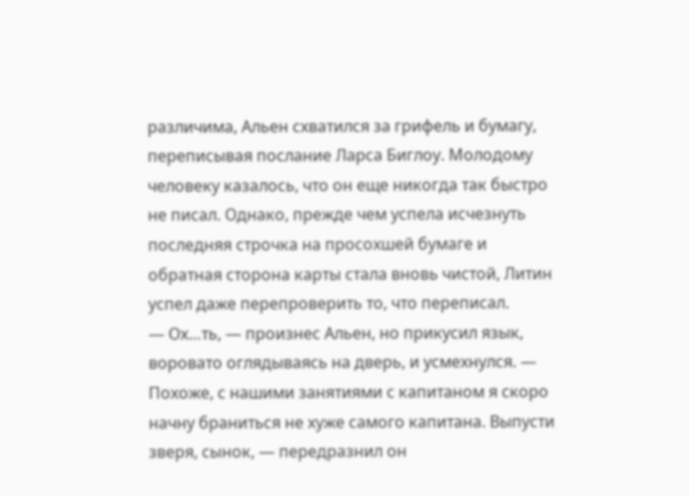различима, Альен схватился за грифель и бумагу, переписывая послание Ларса Биглоу. Молодому человеку казалось, что он еще никогда так быстро не писал. Однако, прежде чем успела исчезнуть последняя строчка на просохшей бумаге и обратная сторона карты стала вновь чистой, Литин успел даже перепроверить то, что переписал.
— Ох…ть, — произнес Альен, но прикусил язык, воровато оглядываясь на дверь, и усмехнулся. — Похоже, с нашими занятиями с капитаном я скоро начну браниться не хуже самого капитана. Выпусти зверя, сынок, — передразнил он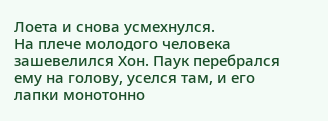Лоета и снова усмехнулся.
На плече молодого человека зашевелился Хон. Паук перебрался ему на голову, уселся там, и его лапки монотонно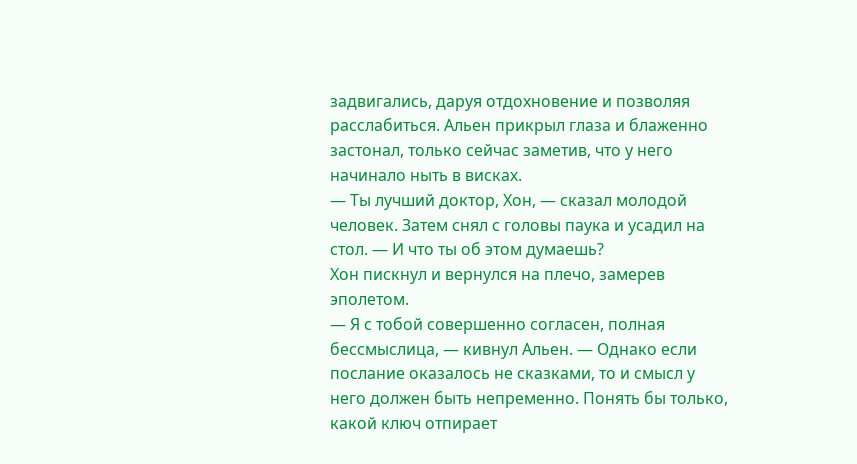задвигались, даруя отдохновение и позволяя расслабиться. Альен прикрыл глаза и блаженно застонал, только сейчас заметив, что у него начинало ныть в висках.
— Ты лучший доктор, Хон, — сказал молодой человек. Затем снял с головы паука и усадил на стол. — И что ты об этом думаешь?
Хон пискнул и вернулся на плечо, замерев эполетом.
— Я с тобой совершенно согласен, полная бессмыслица, — кивнул Альен. — Однако если послание оказалось не сказками, то и смысл у него должен быть непременно. Понять бы только, какой ключ отпирает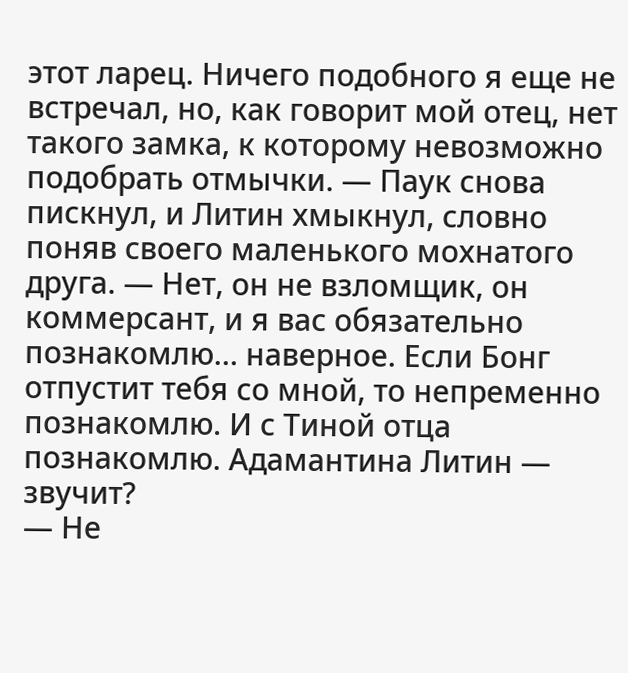этот ларец. Ничего подобного я еще не встречал, но, как говорит мой отец, нет такого замка, к которому невозможно подобрать отмычки. — Паук снова пискнул, и Литин хмыкнул, словно поняв своего маленького мохнатого друга. — Нет, он не взломщик, он коммерсант, и я вас обязательно познакомлю… наверное. Если Бонг отпустит тебя со мной, то непременно познакомлю. И с Тиной отца познакомлю. Адамантина Литин — звучит?
— Не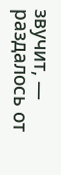звучит, — раздалось от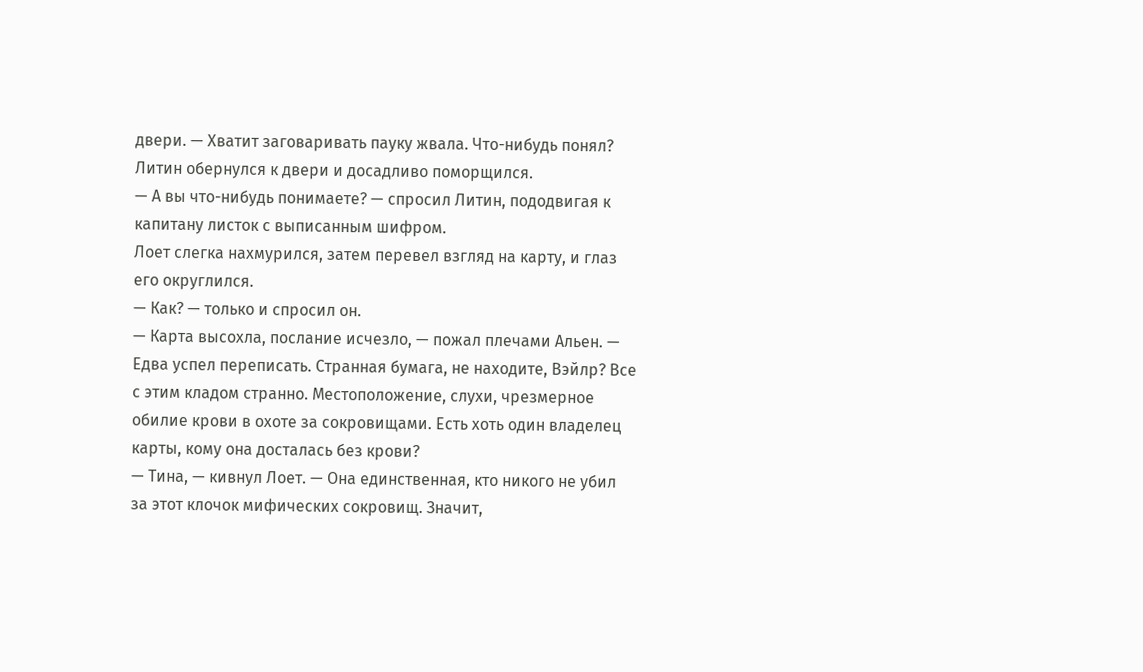двери. — Хватит заговаривать пауку жвала. Что-нибудь понял?
Литин обернулся к двери и досадливо поморщился.
— А вы что-нибудь понимаете? — спросил Литин, пододвигая к капитану листок с выписанным шифром.
Лоет слегка нахмурился, затем перевел взгляд на карту, и глаз его округлился.
— Как? — только и спросил он.
— Карта высохла, послание исчезло, — пожал плечами Альен. — Едва успел переписать. Странная бумага, не находите, Вэйлр? Все с этим кладом странно. Местоположение, слухи, чрезмерное обилие крови в охоте за сокровищами. Есть хоть один владелец карты, кому она досталась без крови?
— Тина, — кивнул Лоет. — Она единственная, кто никого не убил за этот клочок мифических сокровищ. Значит,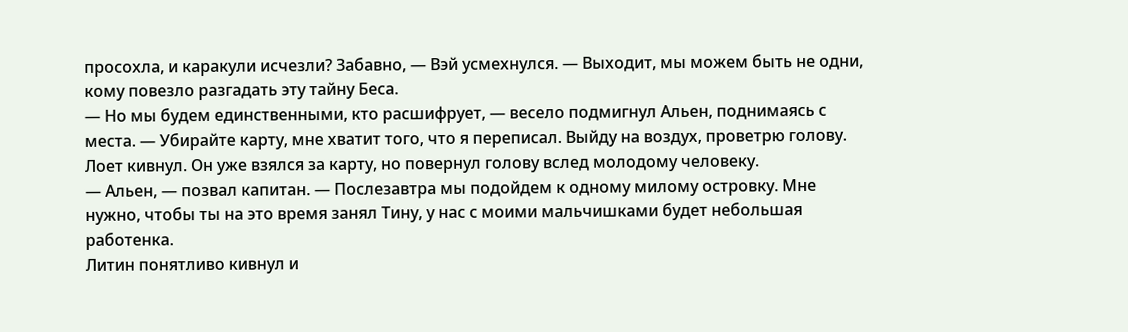просохла, и каракули исчезли? Забавно, — Вэй усмехнулся. — Выходит, мы можем быть не одни, кому повезло разгадать эту тайну Беса.
— Но мы будем единственными, кто расшифрует, — весело подмигнул Альен, поднимаясь с места. — Убирайте карту, мне хватит того, что я переписал. Выйду на воздух, проветрю голову.
Лоет кивнул. Он уже взялся за карту, но повернул голову вслед молодому человеку.
— Альен, — позвал капитан. — Послезавтра мы подойдем к одному милому островку. Мне нужно, чтобы ты на это время занял Тину, у нас с моими мальчишками будет небольшая работенка.
Литин понятливо кивнул и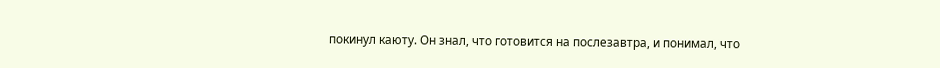покинул каюту. Он знал, что готовится на послезавтра, и понимал, что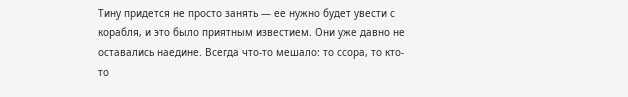Тину придется не просто занять — ее нужно будет увести с корабля, и это было приятным известием. Они уже давно не оставались наедине. Всегда что-то мешало: то ссора, то кто-то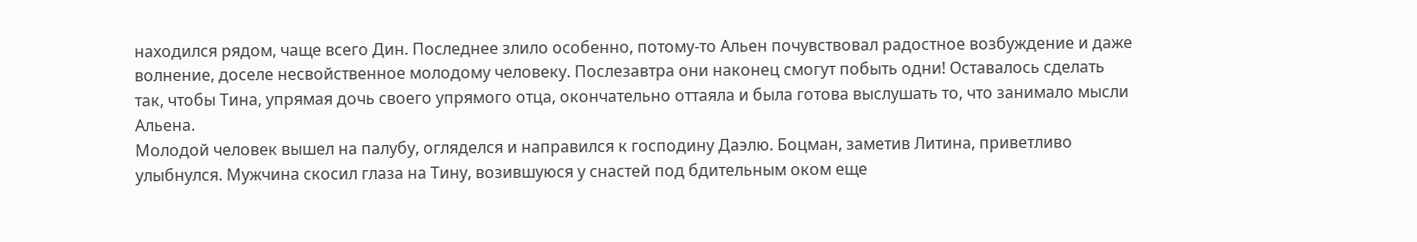находился рядом, чаще всего Дин. Последнее злило особенно, потому-то Альен почувствовал радостное возбуждение и даже волнение, доселе несвойственное молодому человеку. Послезавтра они наконец смогут побыть одни! Оставалось сделать так, чтобы Тина, упрямая дочь своего упрямого отца, окончательно оттаяла и была готова выслушать то, что занимало мысли Альена.
Молодой человек вышел на палубу, огляделся и направился к господину Даэлю. Боцман, заметив Литина, приветливо улыбнулся. Мужчина скосил глаза на Тину, возившуюся у снастей под бдительным оком еще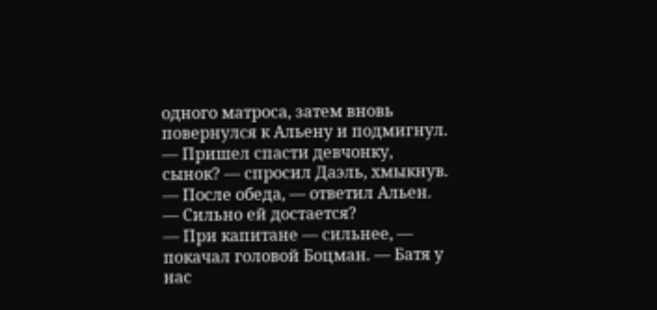одного матроса, затем вновь повернулся к Альену и подмигнул.
— Пришел спасти девчонку, сынок? — спросил Даэль, хмыкнув.
— После обеда, — ответил Альен. — Сильно ей достается?
— При капитане — сильнее, — покачал головой Боцман. — Батя у нас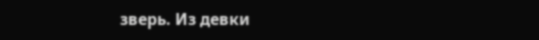зверь. Из девки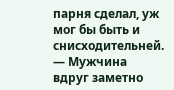парня сделал, уж мог бы быть и снисходительней. — Мужчина вдруг заметно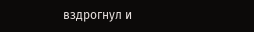вздрогнул и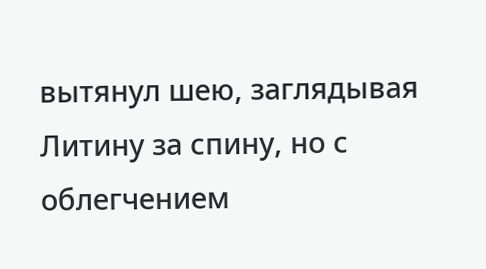вытянул шею, заглядывая Литину за спину, но с облегчением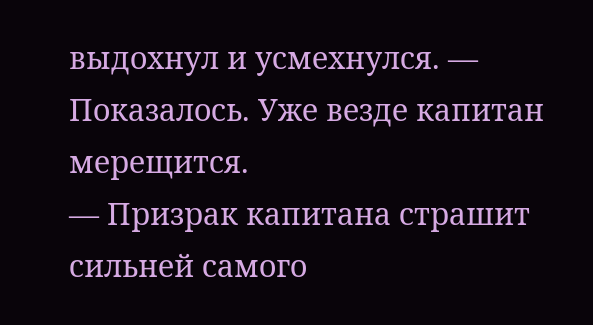выдохнул и усмехнулся. — Показалось. Уже везде капитан мерещится.
— Призрак капитана страшит сильней самого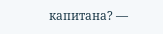капитана? —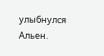улыбнулся Альен.